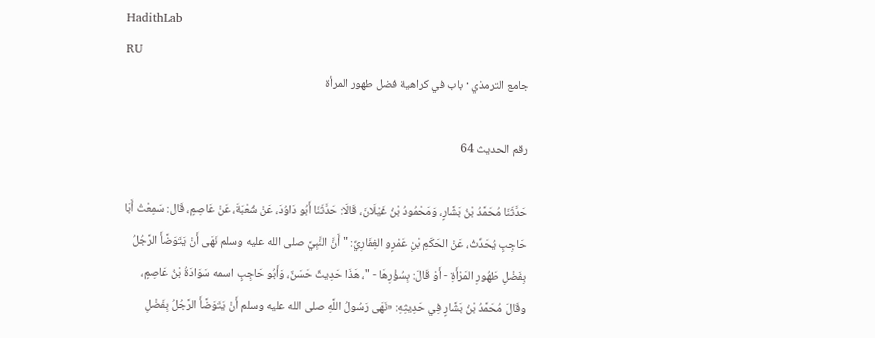HadithLab
RU
جامع الترمذي · باب في كراهية فضل طهور المرأة

رقم الحديث 64

حَدَّثَنَا مُحَمَّدُ بْنُ بَشَّارٍ، وَمَحْمُودُ بْنُ غَيْلَانَ، قَالَا: حَدَّثَنَا أَبُو دَاوُدَ، عَنْ شُعْبَةَ، عَنْ عَاصِمٍ، قَال: سَمِعْتُ أَبَا حَاجِبٍ يُحَدِّثُ، عَنْ الحَكَمِ بْنِ عَمْرٍو الغِفَارِيِّ: " أَنَّ النَّبِيَّ صلى الله عليه وسلم نَهَى أَنْ يَتَوَضَّأَ الرَّجُلُ بِفَضْلِ طَهُورِ المَرْأَةِ - أَوْ قَالَ: بِسُؤْرِهَا - "، هَذَا حَدِيثٌ حَسَنٌ، وَأَبُو حَاجِبٍ اسمه سَوَادَةُ بْنُ عَاصِمٍ، وقَالَ مُحَمَّدُ بْنُ بَشَّارٍ فِي حَدِيثِهِ: «نَهَى رَسُولُ اللَّهِ صلى الله عليه وسلم أَنْ يَتَوَضَّأَ الرَّجُلُ بِفَضْلِ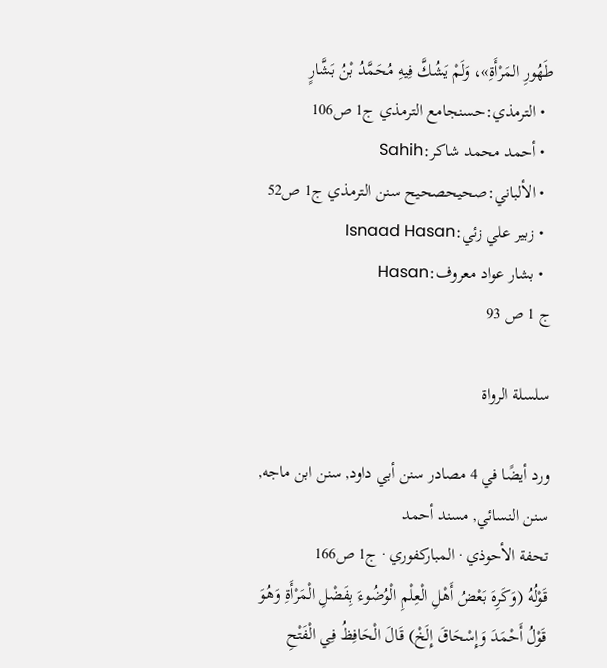طَهُورِ المَرْأَةِ»، وَلَمْ يَشُكَّ فِيهِ مُحَمَّدُ بْنُ بَشَّارٍ
  • الترمذي:حسنجامع الترمذي ج1 ص106
  • أحمد محمد شاكر:Sahih
  • الألباني:صحيحصحيح سنن الترمذي ج1 ص52
  • زبير علي زئي:Isnaad Hasan
  • بشار عواد معروف:Hasan
ج 1 ص 93

سلسلة الرواة

ورد أيضًا في 4 مصادر سنن أبي داود, سنن ابن ماجه, سنن النسائي, مسند أحمد
تحفة الأحوذي · المباركفوري · ج1 ص166
قَوْلُهُ (وَكَرِهَ بَعْضُ أَهْلِ الْعِلْمِ الْوُضُوءَ بِفَضْلِ الْمَرْأَةِ وَهُوَ قَوْلُ أَحْمَدَ وَإِسْحَاقَ إِلَخْ) قَالَ الْحَافِظُ فِي الْفَتْحِ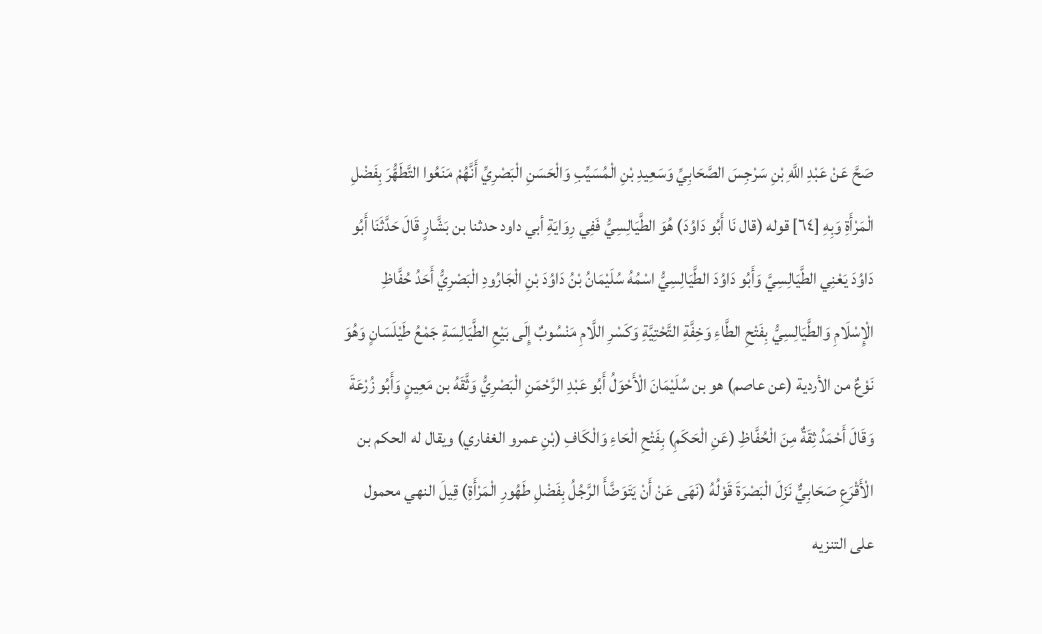صَحَّ عَنْ عَبْدِ اللَّهِ بْنِ سَرْجِسَ الصَّحَابِيِّ وَسَعِيدِ بْنِ الْمُسَيِّبِ وَالْحَسَنِ الْبَصْرِيِّ أَنَّهُمْ مَنَعُوا التَّطَهُّرَ بِفَضْلِ الْمَرْأَةِ وَبِهِ [٦٤] قوله (قال نَا أَبُو دَاوُدَ) هُوَ الطَّيَالِسِيُّ فَفِي رِوَايَةِ أبي داود حدثنا بن بَشَّارٍ قَالَ حَدَّثَنَا أَبُو دَاوُدَ يَعْنِي الطَّيَالِسِيَّ وَأَبُو دَاوُدَ الطَّيَالِسِيُّ اسْمُهُ سُلَيْمَانُ بْنُ دَاوُدَ بْنِ الْجَارُودِ الْبَصْرِيُّ أَحَدُ حُفَّاظِ الْإِسْلَامِ وَالطَّيَالِسِيُّ بِفَتْحِ الطَّاءِ وَخِفَّةِ التَّحْتِيَّةِ وَكَسْرِ اللَّامِ مَنْسُوبٌ إِلَى بَيْعِ الطَّيَالِسَةِ جَمْعُ طَيْلَسَانٍ وَهُوَ نَوْعٌ من الأردية (عن عاصم) هو بن سُلَيْمَانَ الْأَحْوَلُ أَبُو عَبْدِ الرَّحْمَنِ الْبَصْرِيُّ وَثَّقَهُ بن مَعِينٍ وَأَبُو زُرْعَةَ وَقَالَ أَحْمَدُ ثِقَةٌ مِنَ الْحُفَّاظِ (عَنِ الْحَكَمِ) بِفَتْحِ الْحَاءِ وَالْكَافِ (بْنِ عمرو الغفاري) ويقال له الحكم بن الْأَقْرَعِ صَحَابِيٌّ نَزَلَ الْبَصْرَةَ قَوْلُهُ (نَهَى عَنْ أَنْ يَتَوَضَّأَ الرَّجُلُ بِفَضْلِ طَهُورِ الْمَرْأَةِ) قِيلَ النهي محمول على التنزيه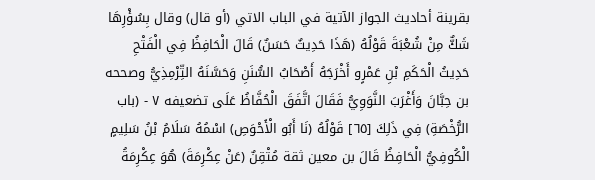بقرينة أحاديث الجواز الآتية في الباب الاتي (أو قال) وقال بِسُؤْرِهَا شَكٌّ مِنْ شُعْبَةَ قَوْلُهُ (هَذَا حَدِيثٌ حَسَنٌ) قَالَ الْحَافِظُ فِي الْفَتْحِ حَدِيثُ الْحَكَمِ بْنِ عَمْرٍو أَخْرَجَهُ أَصْحَابُ السُّنَنِ وَحَسَّنَهُ التِّرْمِذِيُّ وصححه بن حِبَّانَ وَأَغْرَبَ النَّوَوِيُّ فَقَالَ اتَّفَقَ الْحُفَّاظُ عَلَى تضعيفه ٧ - (باب الرُّخْصَةِ) فِي ذَلِكَ [٦٥] قَوْلُهُ (نَا أَبُو الْأَحْوَصِ) اسْمُهُ سَلَامُ بْنُ سَلِيمٍ الْكُوفِيُّ الْحَافِظُ قَالَ بن معين ثقة مُتْقِنٌ (عَنْ عِكْرِمَةَ) هُوَ عِكْرِمَةُ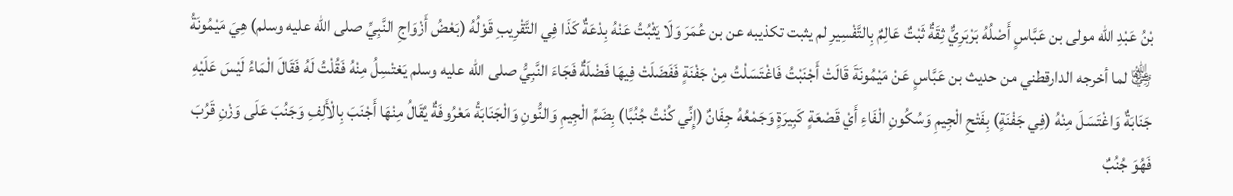بْنُ عَبْدِ الله مولى بن عَبَّاسٍ أَصْلُهُ بَرْبَرِيٌّ ثِقَةٌ ثَبْتٌ عَالِمٌ بِالتَّفْسِيرِ لم يثبت تكذيبه عن بن عُمَرَ وَلَا يَثْبُتُ عَنْهُ بِدْعَةٌ كَذَا فِي التَّقْرِيبِ قَوْلُهُ (بَعْضُ أَزْوَاجِ النَّبِيِّ صلى الله عليه وسلم) هِيَ مَيْمُونَةُ ﵂ لما أخرجه الدارقطني من حديث بن عَبَّاسٍ عَنْ مَيْمُونَةَ قَالَتْ أَجْنَبْتُ فَاغْتَسَلْتُ مِنْ جَفْنَةٍ فَفَضَلَتْ فِيهَا فَضْلَةٌ فَجَاءَ النَّبِيُّ صلى الله عليه وسلم يَغتْسِلُ مِنْهُ فَقُلْتُ لَهُ فَقَالَ الْمَاءُ لَيْسَ عَلَيْهِ جَنَابَةٌ وَاغْتَسَلَ مِنْهُ (فِي جَفْنَةٍ) بِفَتْحِ الْجِيمِ وَسُكُونِ الْفَاءِ أَيْ قَصْعَةٍ كَبِيرَةٍ وَجَمْعُهُ جِفَانٌ (إِنِّي كُنْتُ جُنُبًا) بِضَمِّ الْجِيمِ وَالنُّونِ وَالْجَنَابَةُ مَعْرُوفَةٌ يُقَالُ مِنْهَا أَجْنَبَ بِالْأَلِفِ وَجَنُبَ عَلَى وَزْنِ قَرُبَ فَهُوَ جُنُبٌ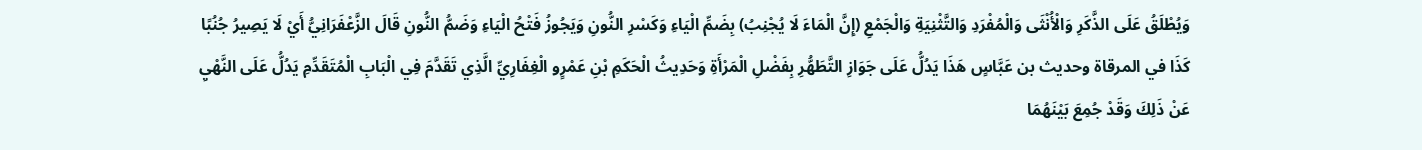وَيُطْلَقُ عَلَى الذَّكَرِ وَالْأُنْثَى وَالْمُفْرَدِ وَالتَّثْنِيَةِ وَالْجَمْعِ (إِنَّ الْمَاءَ لَا يُجْنِبُ) بِضَمِّ الْيَاءِ وَكَسْرِ النُّونِ وَيَجُوزُ فَتْحُ الْيَاءِ وَضَمُّ النُّونِ قَالَ الزَّعْفَرَانِيُّ أَيْ لَا يَصِيرُ جُنُبًا كَذَا في المرقاة وحديث بن عَبَّاسٍ هَذَا يَدُلُّ عَلَى جَوَازِ التَّطَهُّرِ بِفَضْلِ الْمَرْأَةِ وَحَدِيثُ الْحَكَمِ بْنِ عَمْرٍو الْغِفَارِيِّ الَّذِي تَقَدَّمَ فِي الْبَابِ الْمُتَقَدِّمِ يَدُلُّ عَلَى النَّهْيِ عَنْ ذَلِكَ وَقَدْ جُمِعَ بَيْنَهُمَا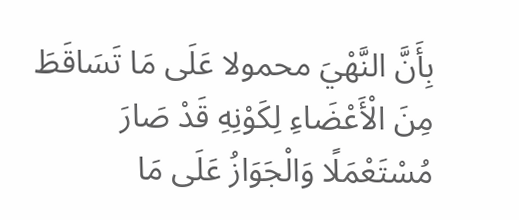بِأَنَّ النَّهْيَ محمولا عَلَى مَا تَسَاقَطَ مِنَ الْأَعْضَاءِ لِكَوْنِهِ قَدْ صَارَ مُسْتَعْمَلًا وَالْجَوَازُ عَلَى مَا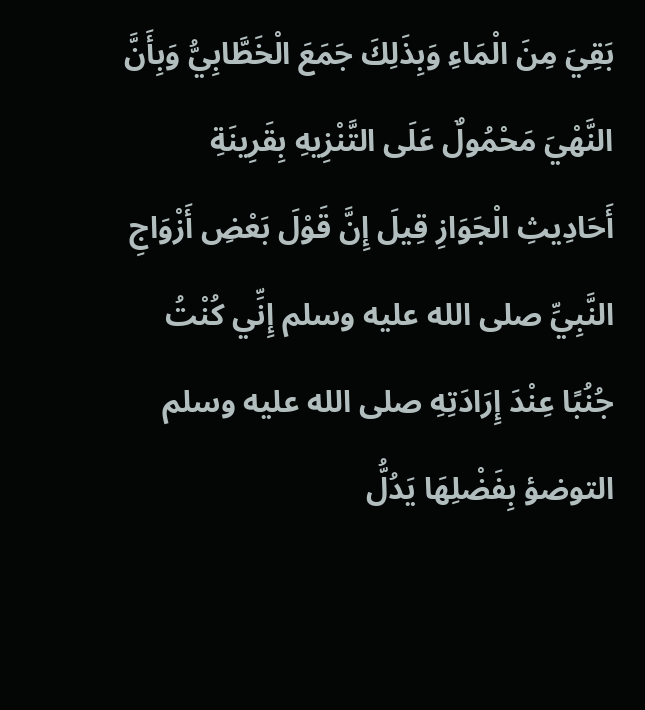بَقِيَ مِنَ الْمَاءِ وَبِذَلِكَ جَمَعَ الْخَطَّابِيُّ وَبِأَنَّ النَّهْيَ مَحْمُولٌ عَلَى التَّنْزِيهِ بِقَرِينَةِ أَحَادِيثِ الْجَوَازِ قِيلَ إِنَّ قَوْلَ بَعْضِ أَزْوَاجِ النَّبِيِّ صلى الله عليه وسلم إِنِّي كُنْتُ جُنُبًا عِنْدَ إِرَادَتِهِ صلى الله عليه وسلم التوضؤ بِفَضْلِهَا يَدُلُّ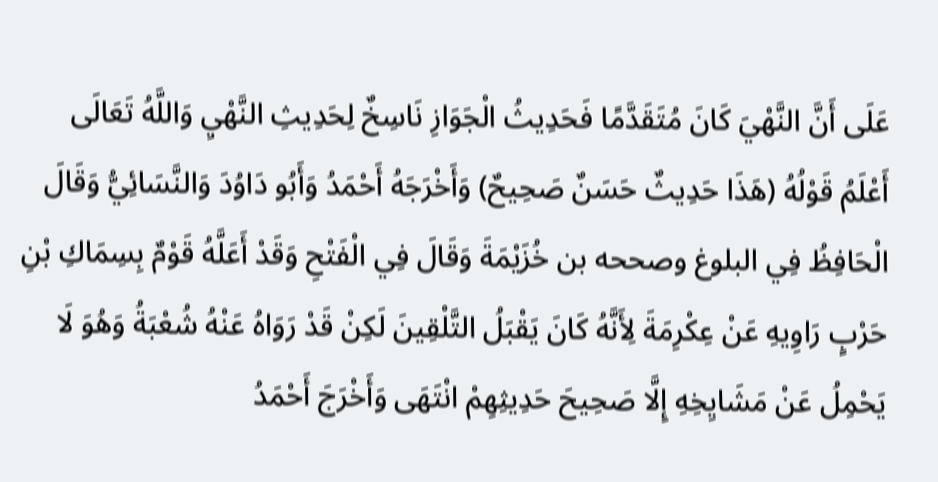عَلَى أَنَّ النَّهْيَ كَانَ مُتَقَدَّمًا فَحَدِيثُ الْجَوَازِ نَاسِخٌ لِحَدِيثِ النَّهْيِ وَاللَّهُ تَعَالَى أَعْلَمُ قَوْلُهُ (هَذَا حَدِيثٌ حَسَنٌ صَحِيحٌ) وَأَخْرَجَهُ أَحْمَدُ وَأَبُو دَاوُدَ وَالنَّسَائِيُّ وَقَالَ الْحَافِظُ فِي البلوغ وصححه بن خُزَيْمَةَ وَقَالَ فِي الْفَتْحِ وَقَدْ أَعَلَّهُ قَوْمٌ بِسِمَاكِ بْنِ حَرْبٍ رَاوِيهِ عَنْ عِكْرِمَةَ لِأَنَّهُ كَانَ يَقْبَلُ التَّلْقِينَ لَكِنْ قَدْ رَوَاهُ عَنْهُ شُعْبَةُ وَهُوَ لَا يَحْمِلُ عَنْ مَشَايِخِهِ إِلَّا صَحِيحَ حَدِيثِهِمْ انْتَهَى وَأَخْرَجَ أَحْمَدُ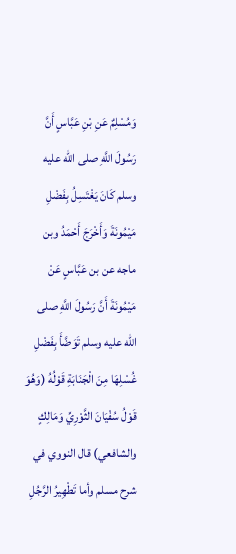وَمُسْلِمٌ عَنِ بْنِ عَبَّاسٍ أَنَّ رَسُولَ اللَّهِ صلى الله عليه وسلم كَانَ يَغْتَسِلُ بِفَضْلِ مَيْمُونَةَ وَأَخْرَجَ أَحْمَدُ وبن ماجه عن بن عَبَّاسٍ عَنْ مَيْمُونَةَ أَنَّ رَسُولَ اللَّهِ صلى الله عليه وسلم تَوَضَّأَ بِفَضْلِ غُسْلِهَا مِنَ الْجَنَابَةِ قَوْلُهُ (وَهُوَ قَوْلُ سُفْيَانَ الثَّوْرِيِّ وَمَالِكٍ والشافعي) قال النووي في شرح مسلم وأما تَطْهِيرُ الرَّجُلِ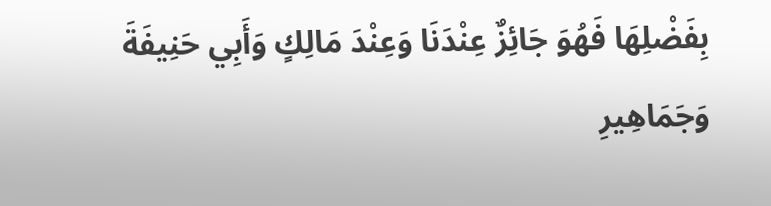بِفَضْلِهَا فَهُوَ جَائِزٌ عِنْدَنَا وَعِنْدَ مَالِكٍ وَأَبِي حَنِيفَةَ وَجَمَاهِيرِ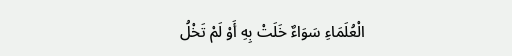الْعُلَمَاءِ سَوَاءٌ خَلَتْ بِهِ أَوْ لَمْ تَخْلُ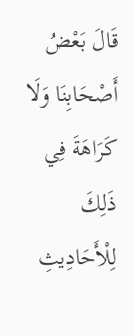قَالَ بَعْضُ أَصْحَابِنَا وَلَا كَرَاهَةَ فِي ذَلِكَ لِلْأَحَادِيثِ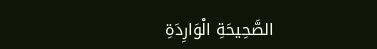الصَّحِيحَةِ الْوَارِدَةِ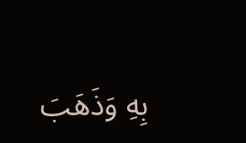بِهِ وَذَهَبَ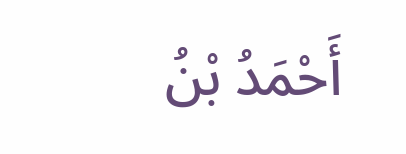أَحْمَدُ بْنُ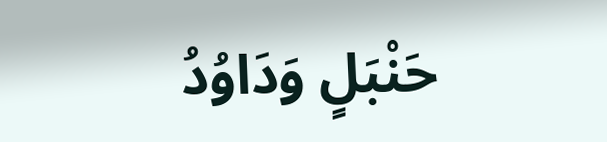حَنْبَلٍ وَدَاوُدُ